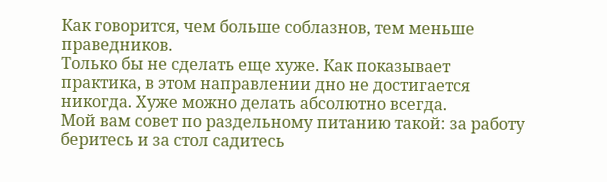Как говорится, чем больше соблазнов, тем меньше праведников.
Только бы не сделать еще хуже. Как показывает практика, в этом направлении дно не достигается никогда. Хуже можно делать абсолютно всегда.
Мой вам совет по раздельному питанию такой: за работу беритесь и за стол садитесь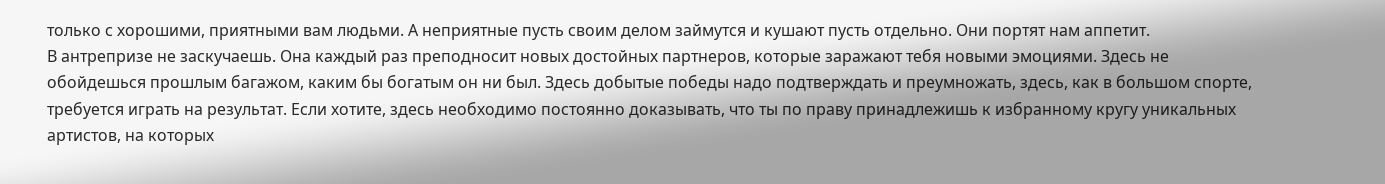только с хорошими, приятными вам людьми. А неприятные пусть своим делом займутся и кушают пусть отдельно. Они портят нам аппетит.
В антрепризе не заскучаешь. Она каждый раз преподносит новых достойных партнеров, которые заражают тебя новыми эмоциями. Здесь не обойдешься прошлым багажом, каким бы богатым он ни был. Здесь добытые победы надо подтверждать и преумножать, здесь, как в большом спорте, требуется играть на результат. Если хотите, здесь необходимо постоянно доказывать, что ты по праву принадлежишь к избранному кругу уникальных артистов, на которых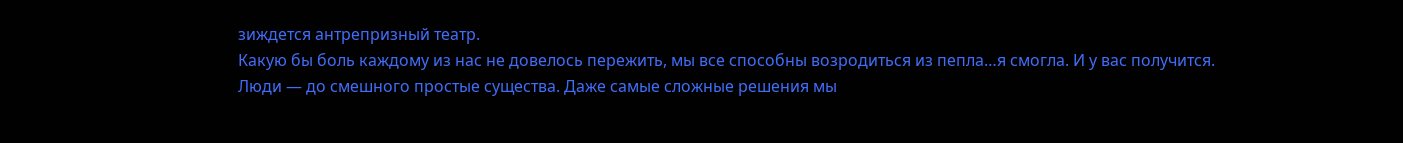зиждется антрепризный театр.
Какую бы боль каждому из нас не довелось пережить, мы все способны возродиться из пепла…я смогла. И у вас получится.
Люди — до смешного простые существа. Даже самые сложные решения мы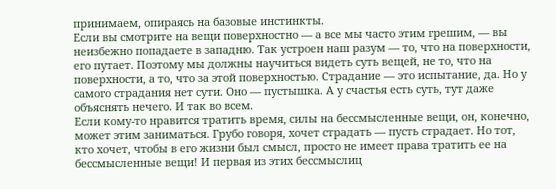принимаем, опираясь на базовые инстинкты.
Если вы смотрите на вещи поверхностно — а все мы часто этим грешим, — вы неизбежно попадаете в западню. Так устроен наш разум — то, что на поверхности, его путает. Поэтому мы должны научиться видеть суть вещей, не то, что на поверхности, а то, что за этой поверхностью. Страдание — это испытание, да. Но у самого страдания нет сути. Оно — пустышка. А у счастья есть суть, тут даже объяснять нечего. И так во всем.
Если кому-то нравится тратить время, силы на бессмысленные вещи, он, конечно, может этим заниматься. Грубо говоря, хочет страдать — пусть страдает. Но тот, кто хочет, чтобы в его жизни был смысл, просто не имеет права тратить ее на бессмысленные вещи! И первая из этих бессмыслиц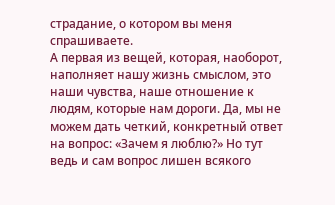страдание, о котором вы меня спрашиваете.
А первая из вещей, которая, наоборот, наполняет нашу жизнь смыслом, это наши чувства, наше отношение к людям, которые нам дороги. Да, мы не можем дать четкий, конкретный ответ на вопрос: «Зачем я люблю?» Но тут ведь и сам вопрос лишен всякого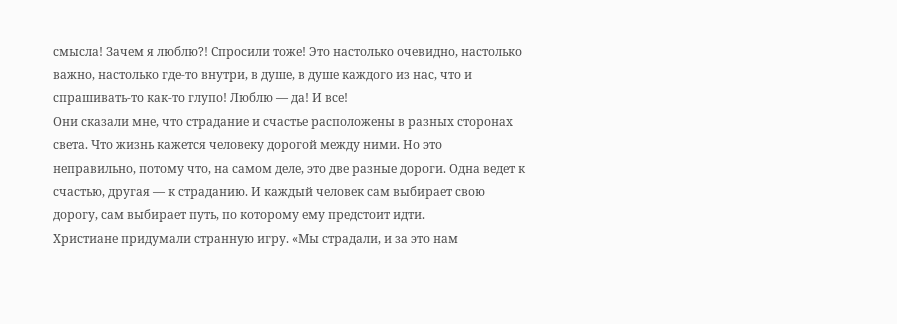смысла! Зачем я люблю?! Спросили тоже! Это настолько очевидно, настолько важно, настолько где-то внутри, в душе, в душе каждого из нас, что и спрашивать-то как-то глупо! Люблю — да! И все!
Они сказали мне, что страдание и счастье расположены в разных сторонах света. Что жизнь кажется человеку дорогой между ними. Но это неправильно, потому что, на самом деле, это две разные дороги. Одна ведет к счастью, другая — к страданию. И каждый человек сам выбирает свою дорогу, сам выбирает путь, по которому ему предстоит идти.
Христиане придумали странную игру. «Мы страдали, и за это нам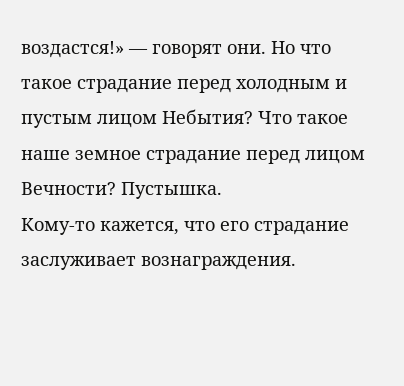воздастся!» — говорят они. Но что такое страдание перед холодным и пустым лицом Небытия? Что такое наше земное страдание перед лицом Вечности? Пустышка.
Кому-то кажется, что его страдание заслуживает вознаграждения.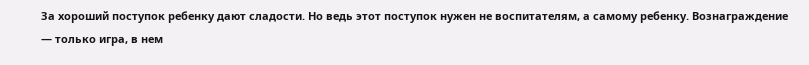За хороший поступок ребенку дают сладости. Но ведь этот поступок нужен не воспитателям, а самому ребенку. Вознаграждение — только игра, в нем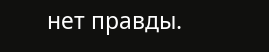нет правды.